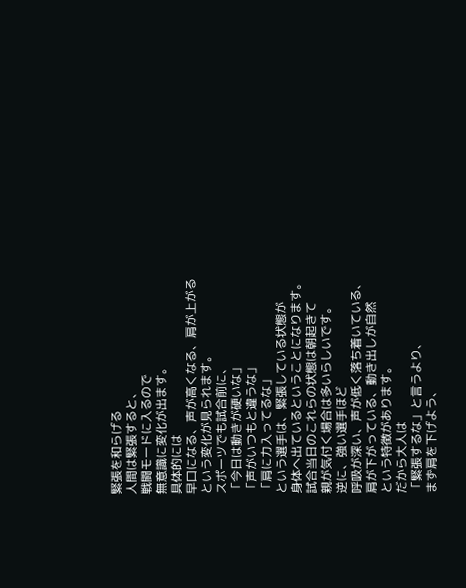緊張を和らげる
人間は緊張すると、
戦闘モードに入るので
無意識に変化が出ます。
具体的には
早口になる、声が高くなる、肩が上がる
という変化が見られます。
スポーツでも試合前に、
「今日は動きが硬いな」
「声がいつもと違うな」
「肩に力入ってるな」
という選手は、緊張している状態が
身体へ出ているということになります。
試合当日のこれらの状態は朝起きて
親が気付く場合は多いらしいです。
逆に、強い選手ほど
呼吸が深い、声が低く落ち着いている、
肩が下がっている、動き出しが自然
という特徴があります。
だから大人は
「緊張するな」と言うより、
まず肩を下げよう、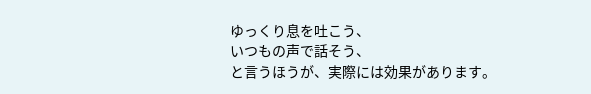ゆっくり息を吐こう、
いつもの声で話そう、
と言うほうが、実際には効果があります。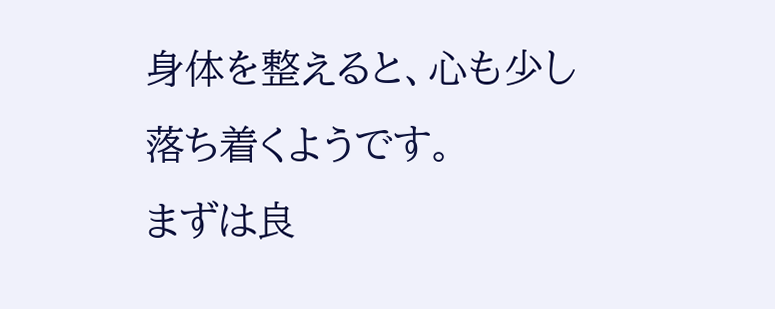身体を整えると、心も少し落ち着くようです。
まずは良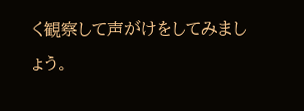く観察して声がけをしてみましょう。